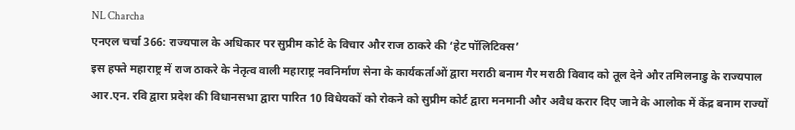NL Charcha
एनएल चर्चा 366: राज्यपाल के अधिकार पर सुप्रीम कोर्ट के विचार और राज ठाकरे की ‘हेट पॉलिटिक्स’
इस हफ्ते महाराष्ट्र में राज ठाकरे के नेतृत्व वाली महाराष्ट्र नवनिर्माण सेना के कार्यकर्ताओं द्वारा मराठी बनाम गैर मराठी विवाद को तूल देने और तमिलनाडु के राज्यपाल आर.एन. रवि द्वारा प्रदेश की विधानसभा द्वारा पारित 10 विधेयकों को रोकने को सुप्रीम कोर्ट द्वारा मनमानी और अवैध करार दिए जाने के आलोक में केंद्र बनाम राज्यों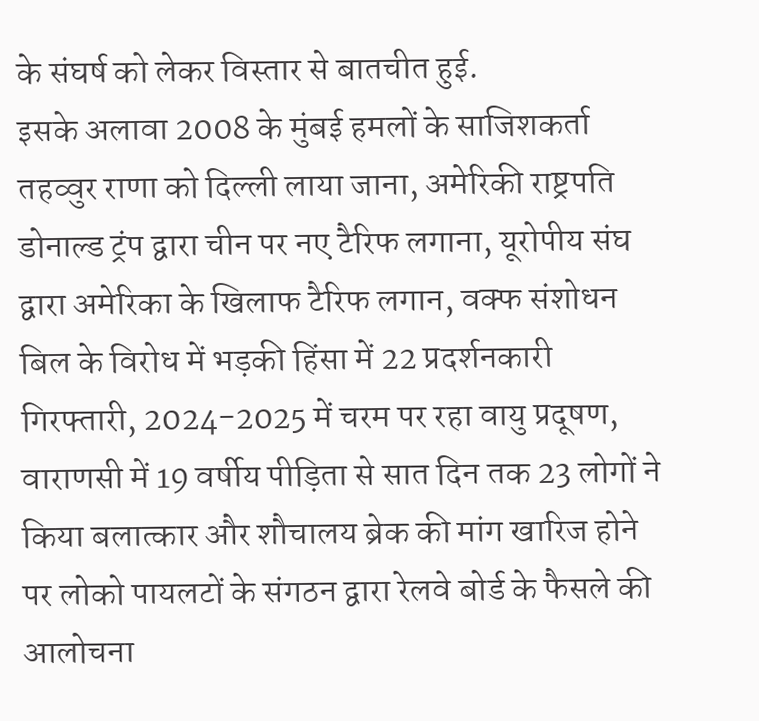के संघर्ष को लेकर विस्तार से बातचीत हुई.
इसके अलावा 2008 के मुंबई हमलों के साजिशकर्ता तहव्वुर राणा को दिल्ली लाया जाना, अमेरिकी राष्ट्रपति डोनाल्ड ट्रंप द्वारा चीन पर नए टैरिफ लगाना, यूरोपीय संघ द्वारा अमेरिका के खिलाफ टैरिफ लगान, वक्फ संशोधन बिल के विरोध में भड़की हिंसा में 22 प्रदर्शनकारी गिरफ्तारी, 2024-2025 में चरम पर रहा वायु प्रदूषण, वाराणसी में 19 वर्षीय पीड़िता से सात दिन तक 23 लोगों ने किया बलात्कार और शौचालय ब्रेक की मांग खारिज होने पर लोको पायलटों के संगठन द्वारा रेलवे बोर्ड के फैसले की आलोचना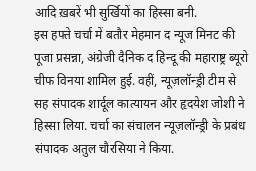आदि ख़बरें भी सुर्खियों का हिस्सा बनी.
इस हफ्ते चर्चा में बतौर मेहमान द न्यूज मिनट की पूजा प्रसन्ना, अंग्रेजी दैनिक द हिन्दू की महाराष्ट्र ब्यूरो चीफ विनया शामिल हुई. वहीं, न्यूज़लॉन्ड्री टीम से सह संपादक शार्दूल कात्यायन और हृदयेश जोशी ने हिस्सा लिया. चर्चा का संचालन न्यूज़लॉन्ड्री के प्रबंध संपादक अतुल चौरसिया ने किया.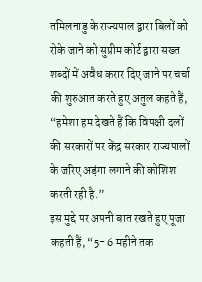तमिलनाडु के राज्यपाल द्वारा बिलों को रोके जाने को सुप्रीम कोर्ट द्वारा सख्त शब्दों में अवैध करार दिए जाने पर चर्चा की शुरुआत करते हुए अतुल कहते हैं, “हमेशा हम देखते हैं कि विपक्षी दलों की सरकारों पर केंद्र सरकार राज्यपालों के जरिए अड़ंगा लगाने की कोशिश करती रही है.”
इस मुद्दे पर अपनी बात रखते हुए पूजा कहती हैं, “5- 6 महीने तक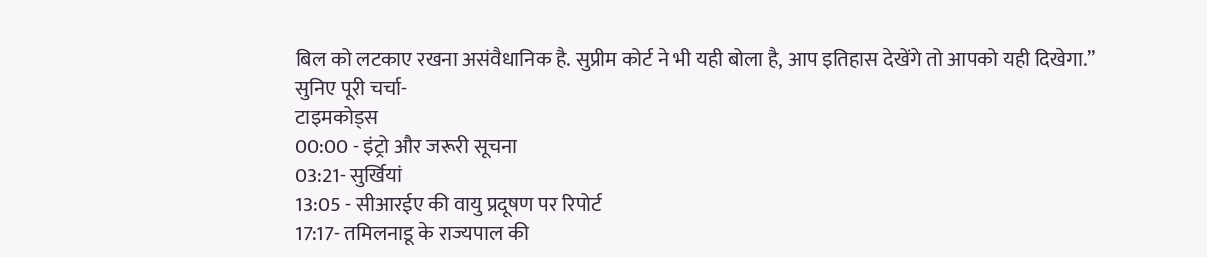बिल को लटकाए रखना असंवैधानिक है. सुप्रीम कोर्ट ने भी यही बोला है, आप इतिहास देखेंगे तो आपको यही दिखेगा.”
सुनिए पूरी चर्चा-
टाइमकोड्स
00:00 - इंट्रो और जरूरी सूचना
03:21- सुर्खियां
13:05 - सीआरईए की वायु प्रदूषण पर रिपोर्ट
17:17- तमिलनाडू के राज्यपाल की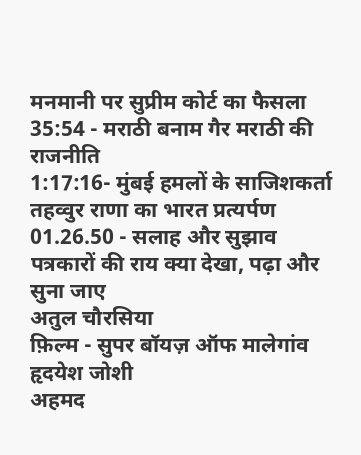मनमानी पर सुप्रीम कोर्ट का फैसला
35:54 - मराठी बनाम गैर मराठी की राजनीति
1:17:16- मुंबई हमलों के साजिशकर्ता तहव्वुर राणा का भारत प्रत्यर्पण
01.26.50 - सलाह और सुझाव
पत्रकारों की राय क्या देखा, पढ़ा और सुना जाए
अतुल चौरसिया
फ़िल्म - सुपर बॉयज़ ऑफ मालेगांव
हृदयेश जोशी
अहमद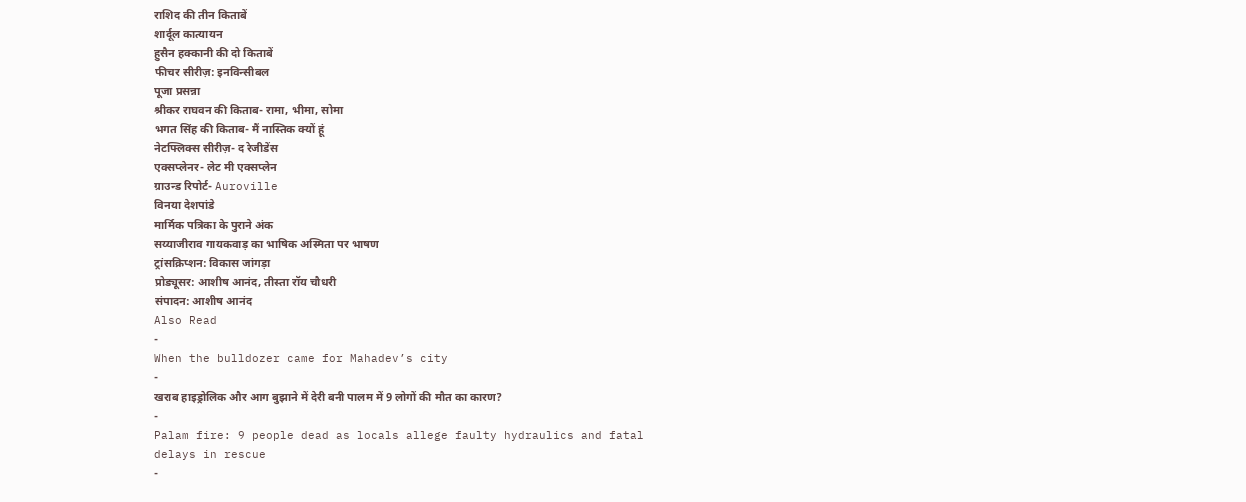राशिद की तीन किताबें
शार्दूल कात्यायन
हुसैन हक्कानी की दो किताबें
फीचर सीरीज़: इनविन्सीबल
पूजा प्रसन्ना
श्रीकर राघवन की किताब- रामा, भीमा, सोमा
भगत सिंह की किताब- मैं नास्तिक क्यों हूं
नेटफ्लिक्स सीरीज़- द रेजीडेंस
एक्सप्लेनर- लेट मी एक्सप्लेन
ग्राउन्ड रिपोर्ट- Auroville
विनया देशपांडे
मार्मिक पत्रिका के पुराने अंक
सय्याजीराव गायकवाड़ का भाषिक अस्मिता पर भाषण
ट्रांसक्रिप्शन: विकास जांगड़ा
प्रोड्यूसर: आशीष आनंद, तीस्ता रॉय चौधरी
संपादन: आशीष आनंद
Also Read
-
When the bulldozer came for Mahadev’s city
-
खराब हाइड्रोलिक और आग बुझाने में देरी बनी पालम में 9 लोगों की मौत का कारण?
-
Palam fire: 9 people dead as locals allege faulty hydraulics and fatal delays in rescue
-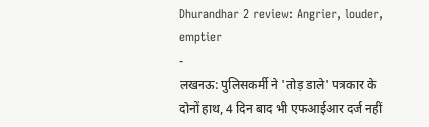Dhurandhar 2 review: Angrier, louder, emptier
-
लखनऊ: पुलिसकर्मी ने 'तोड़ डाले' पत्रकार के दोनों हाथ, 4 दिन बाद भी एफआईआर दर्ज नहीं